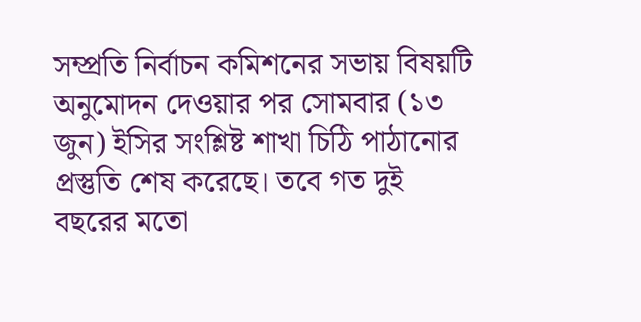সম্প্রতি নির্বাচন কমিশনের সভায় বিষয়টি অনুমোদন দেওয়ার পর সোমবার (১৩ জুন) ইসির সংশ্লিষ্ট শাখা চিঠি পাঠানোর প্রস্তুতি শেষ করেছে। তবে গত দুই বছরের মতো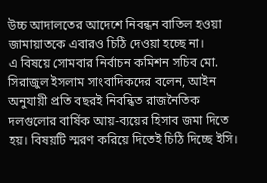উচ্চ আদালতের আদেশে নিবন্ধন বাতিল হওয়া জামায়াতকে এবারও চিঠি দেওয়া হচ্ছে না।
এ বিষয়ে সোমবার নির্বাচন কমিশন সচিব মো. সিরাজুল ইসলাম সাংবাদিকদের বলেন, আইন অনুযায়ী প্রতি বছরই নিবন্ধিত রাজনৈতিক দলগুলোর বার্ষিক আয়-ব্যয়ের হিসাব জমা দিতে হয়। বিষয়টি স্মরণ করিয়ে দিতেই চিঠি দিচ্ছে ইসি।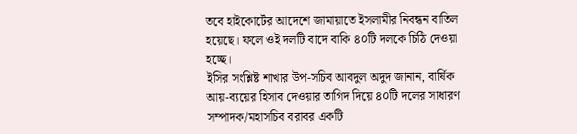তবে হাইকোর্টের আদেশে জামায়াতে ইসলামীর নিবন্ধন বাতিল হয়েছে। ফলে ওই দলটি বাদে বাকি ৪০টি দলকে চিঠি দেওয়া হচ্ছে।
ইসির সংশ্লিষ্ট শাখার উপ-সচিব আবদুল অদুদ জানান, বার্ষিক আয়-ব্যয়ের হিসাব দেওয়ার তাগিদ দিয়ে ৪০টি দলের সাধারণ সম্পাদক/মহাসচিব বরাবর একটি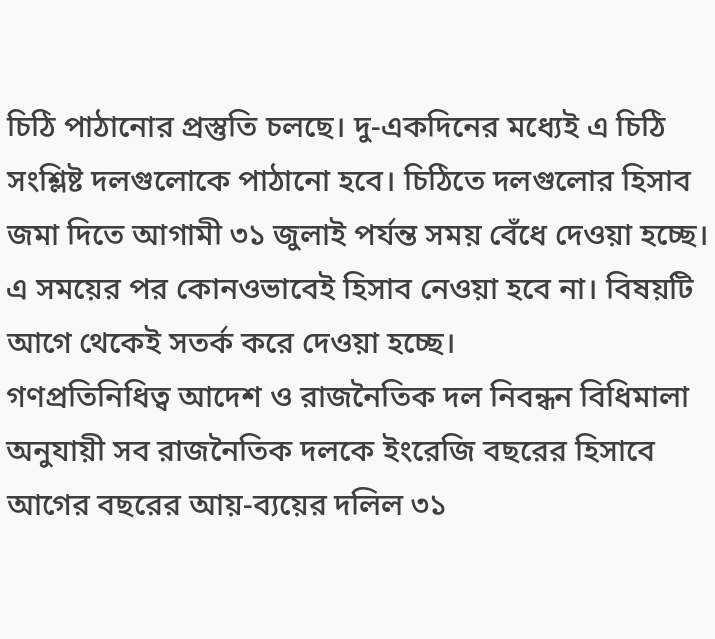চিঠি পাঠানোর প্রস্তুতি চলছে। দু-একদিনের মধ্যেই এ চিঠি সংশ্লিষ্ট দলগুলোকে পাঠানো হবে। চিঠিতে দলগুলোর হিসাব জমা দিতে আগামী ৩১ জুলাই পর্যন্ত সময় বেঁধে দেওয়া হচ্ছে। এ সময়ের পর কোনওভাবেই হিসাব নেওয়া হবে না। বিষয়টি আগে থেকেই সতর্ক করে দেওয়া হচ্ছে।
গণপ্রতিনিধিত্ব আদেশ ও রাজনৈতিক দল নিবন্ধন বিধিমালা অনুযায়ী সব রাজনৈতিক দলকে ইংরেজি বছরের হিসাবে আগের বছরের আয়-ব্যয়ের দলিল ৩১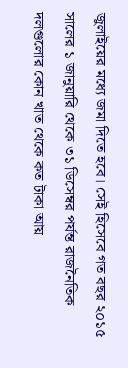জুলাইয়ের মধ্যে জমা দিতে হবে। সেই হিসেবে গত বছর ২০১৫ সালের ১ জানুয়ারি থেকে ৩১ ডিসেম্বর পর্যন্ত রাজনৈতিক দলগুলোর কোন খাত থেকে কত টাকা আয়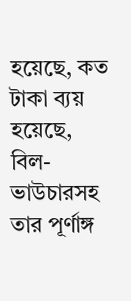হয়েছে, কত টাকা ব্যয় হয়েছে, বিল-ভাউচারসহ তার পূর্ণাঙ্গ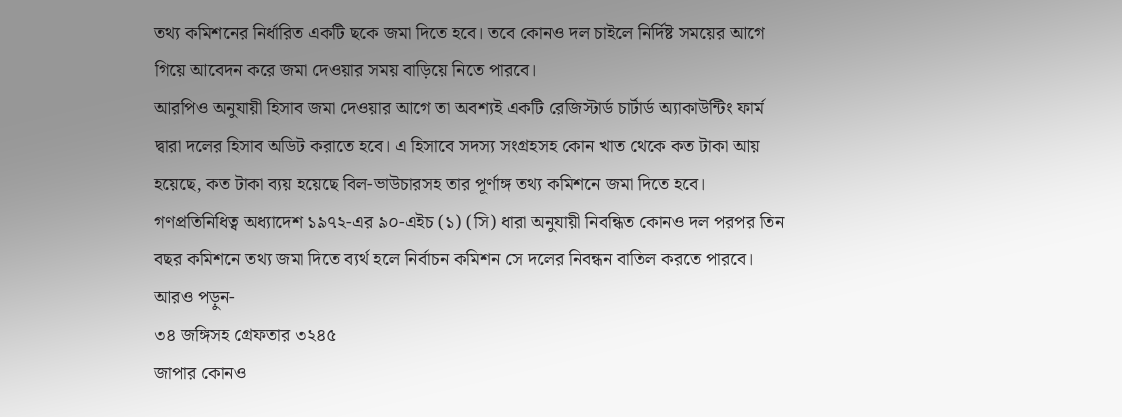তথ্য কমিশনের নির্ধারিত একটি ছকে জমা দিতে হবে। তবে কোনও দল চাইলে নির্দিষ্ট সময়ের আগে গিয়ে আবেদন করে জমা দেওয়ার সময় বাড়িয়ে নিতে পারবে।
আরপিও অনুযায়ী হিসাব জমা দেওয়ার আগে তা অবশ্যই একটি রেজিস্টার্ড চার্টার্ড অ্যাকাউন্টিং ফার্ম দ্বারা দলের হিসাব অডিট করাতে হবে। এ হিসাবে সদস্য সংগ্রহসহ কোন খাত থেকে কত টাকা আয় হয়েছে, কত টাকা ব্যয় হয়েছে বিল-ভাউচারসহ তার পূর্ণাঙ্গ তথ্য কমিশনে জমা দিতে হবে। গণপ্রতিনিধিত্ব অধ্যাদেশ ১৯৭২-এর ৯০-এইচ (১) (সি) ধারা অনুযায়ী নিবন্ধিত কোনও দল পরপর তিন বছর কমিশনে তথ্য জমা দিতে ব্যর্থ হলে নির্বাচন কমিশন সে দলের নিবন্ধন বাতিল করতে পারবে।
আরও পড়ুন-
৩৪ জঙ্গিসহ গ্রেফতার ৩২৪৫
জাপার কোনও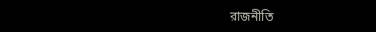রাজনীতি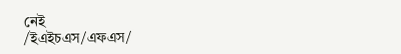নেই
/ইএইচএস/এফএস/